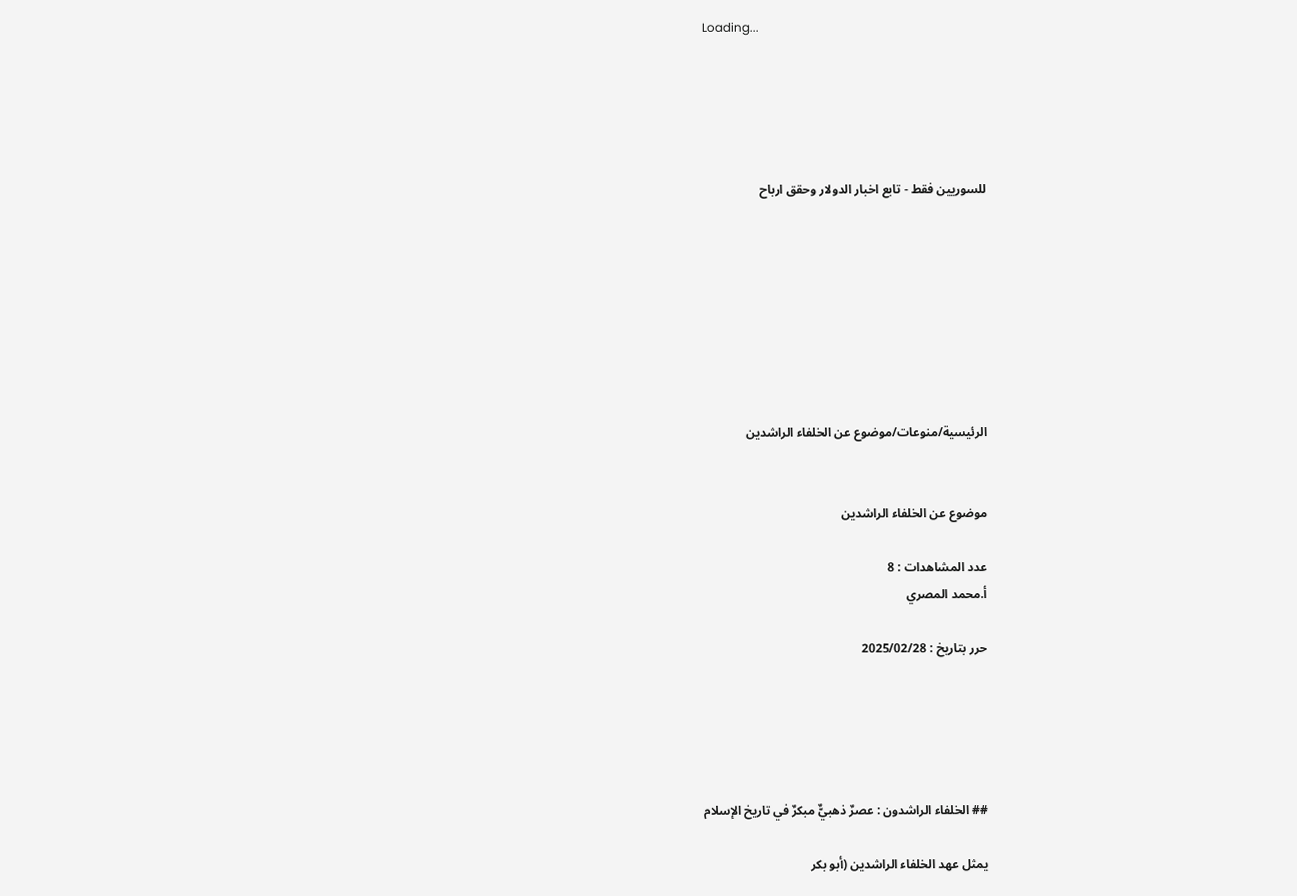Loading...





للسوريين فقط - تابع اخبار الدولار وحقق ارباح








الرئيسية/منوعات/موضوع عن الخلفاء الراشدين


موضوع عن الخلفاء الراشدين

عدد المشاهدات : 8
أ.محمد المصري

حرر بتاريخ : 2025/02/28





## الخلفاء الراشدون : عصرٌ ذهبيٌّ مبكرٌ في تاريخ الإسلام

يمثل عهد الخلفاء الراشدين (أبو بكر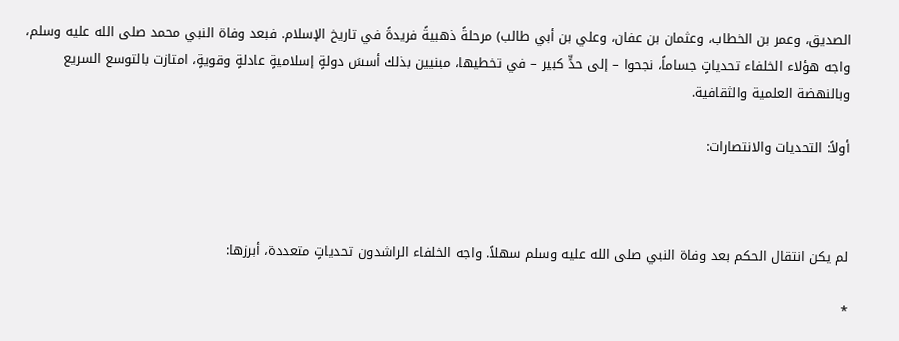الصديق، وعمر بن الخطاب، وعثمان بن عفان، وعلي بن أبي طالب) مرحلةً ذهبيةً فريدةً في تاريخ الإسلام. فبعد وفاة النبي محمد صلى الله عليه وسلم، واجه هؤلاء الخلفاء تحدياتٍ جساماً، نجحوا – إلى حدٍّ كبير – في تخطيها، مبنيين بذلك أسسَ دولةٍ إسلاميةٍ عادلةٍ وقويةٍ، امتازت بالتوسع السريع وبالنهضة العلمية والثقافية.

أولاً: التحديات والانتصارات:



لم يكن انتقال الحكم بعد وفاة النبي صلى الله عليه وسلم سهلاً. واجه الخلفاء الراشدون تحدياتٍ متعددة، أبرزها:

*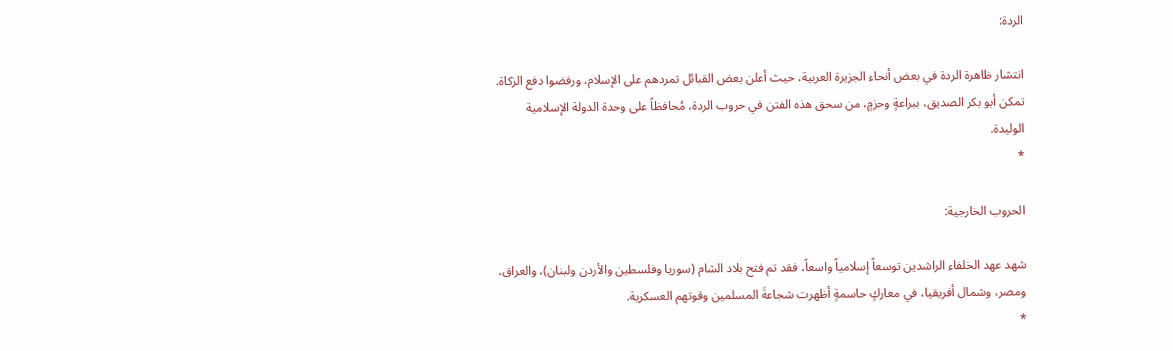الردة:

انتشار ظاهرة الردة في بعض أنحاء الجزيرة العربية، حيث أعلن بعض القبائل تمردهم على الإسلام، ورفضوا دفع الزكاة. تمكن أبو بكر الصديق، ببراعةٍ وحزمٍ، من سحق هذه الفتن في حروب الردة، مُحافظاً على وحدة الدولة الإسلامية الوليدة.
*

الحروب الخارجية:

شهد عهد الخلفاء الراشدين توسعاً إسلامياً واسعاً، فقد تم فتح بلاد الشام (سوريا وفلسطين والأردن ولبنان)، والعراق، ومصر، وشمال أفريقيا، في معاركٍ حاسمةٍ أظهرت شجاعةَ المسلمين وقوتهم العسكرية.
*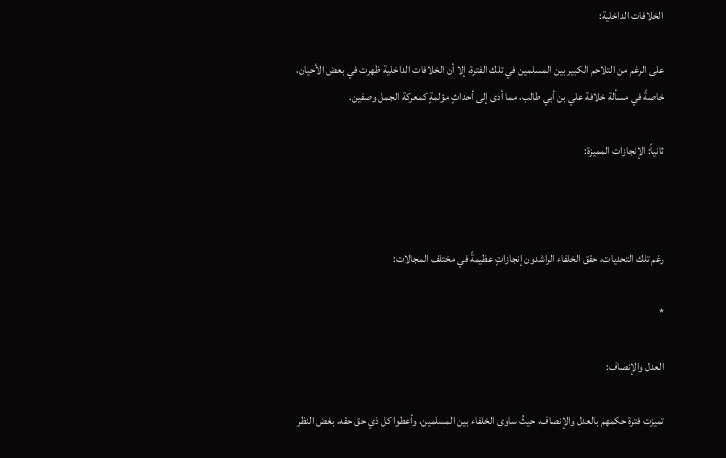الخلافات الداخلية:

على الرغم من التلاحم الكبير بين المسلمين في تلك الفترة، إلا أن الخلافات الداخلية ظهرت في بعض الأحيان، خاصةً في مسألة خلافة علي بن أبي طالب، مما أدى إلى أحداثٍ مؤلمةٍ كمعركة الجمل وصفين.

ثانياً: الإنجازات المميزة:



رغم تلك التحديات، حقق الخلفاء الراشدون إنجازاتٍ عظيمةً في مختلف المجالات:

*

العدل والإنصاف:

تميزت فترة حكمهم بالعدل والإنصاف، حيثُ ساوى الخلفاء بين المسلمين، وأعطوا كل ذي حق حقه، بغض النظر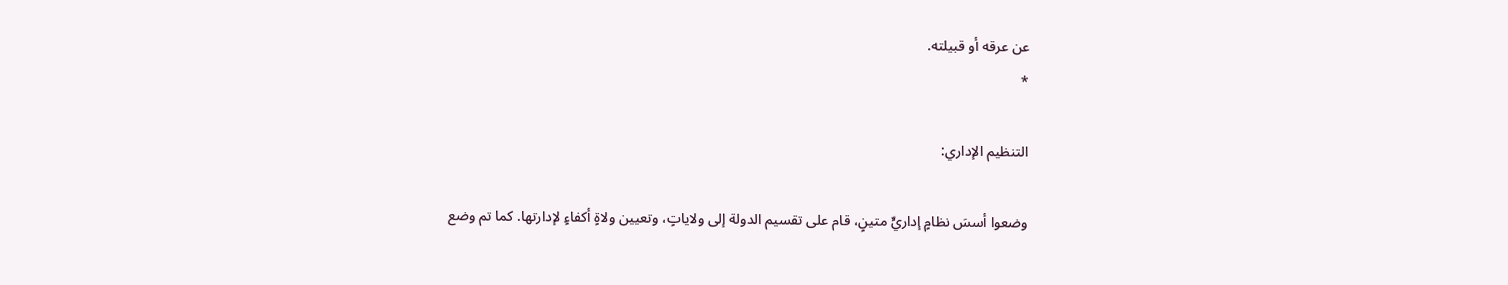عن عرقه أو قبيلته.
*

التنظيم الإداري:

وضعوا أسسَ نظامٍ إداريٍّ متينٍ، قام على تقسيم الدولة إلى ولاياتٍ، وتعيين ولاةٍ أكفاءٍ لإدارتها. كما تم وضع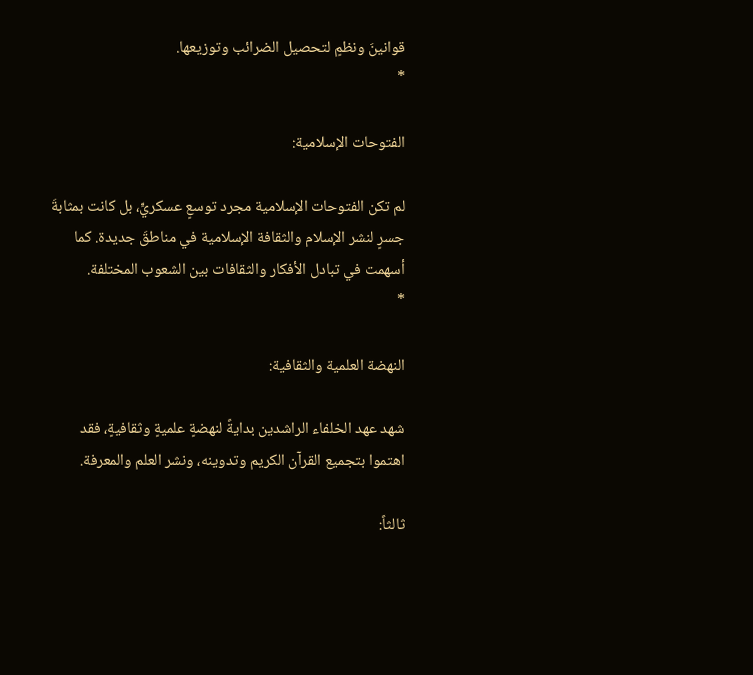قوانينَ ونظمٍ لتحصيل الضرائب وتوزيعها.
*

الفتوحات الإسلامية:

لم تكن الفتوحات الإسلامية مجرد توسعٍ عسكريٍّ، بل كانت بمثابةَ جسرٍ لنشر الإسلام والثقافة الإسلامية في مناطقَ جديدة. كما أسهمت في تبادل الأفكار والثقافات بين الشعوب المختلفة.
*

النهضة العلمية والثقافية:

شهد عهد الخلفاء الراشدين بدايةً لنهضةٍ علميةٍ وثقافيةٍ، فقد اهتموا بتجميع القرآن الكريم وتدوينه، ونشر العلم والمعرفة.

ثالثاً: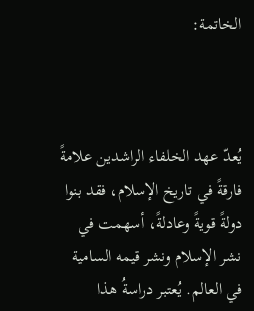الخاتمة:



يُعدّ عهد الخلفاء الراشدين علامةً فارقةً في تاريخ الإسلام، فقد بنوا دولةً قويةً وعادلةً، أسهمت في نشر الإسلام ونشر قيمه السامية في العالم. يُعتبر دراسةُ هذا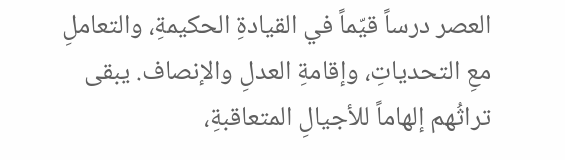العصر درساً قيّماً في القيادةِ الحكيمةِ، والتعاملِ معِ التحدياتِ، وإقامةِ العدلِ والإنصاف. يبقى تراثُهم إلهاماً للأجيالِ المتعاقبةِ،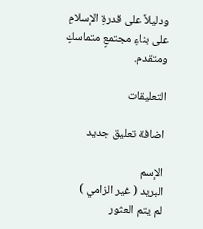ودليلاً على قدرةِ الإسلامِ على بناءِ مجتمعٍ متماسكٍ ومتقدم.

التعليقات

اضافة تعليق جديد

الإسم
البريد ( غير الزامي )
لم يتم العثور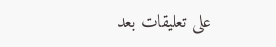على تعليقات بعد